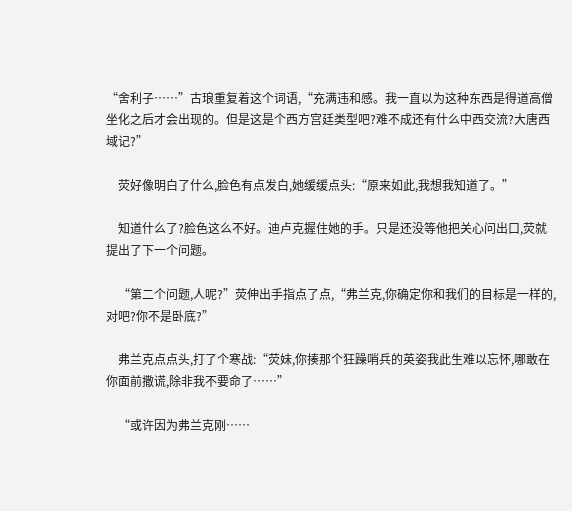“舍利子……”古琅重复着这个词语,“充满违和感。我一直以为这种东西是得道高僧坐化之后才会出现的。但是这是个西方宫廷类型吧?难不成还有什么中西交流?大唐西域记?”

    荧好像明白了什么,脸色有点发白,她缓缓点头:“原来如此,我想我知道了。”

    知道什么了?脸色这么不好。迪卢克握住她的手。只是还没等他把关心问出口,荧就提出了下一个问题。

    “第二个问题,人呢?”荧伸出手指点了点,“弗兰克,你确定你和我们的目标是一样的,对吧?你不是卧底?”

    弗兰克点点头,打了个寒战:“荧妹,你揍那个狂躁哨兵的英姿我此生难以忘怀,哪敢在你面前撒谎,除非我不要命了……”

    “或许因为弗兰克刚……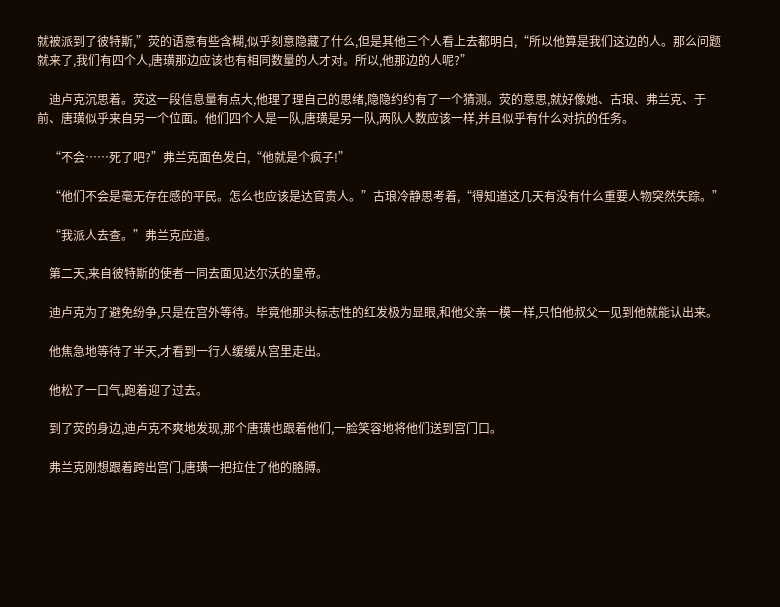就被派到了彼特斯,”荧的语意有些含糊,似乎刻意隐藏了什么,但是其他三个人看上去都明白,“所以他算是我们这边的人。那么问题就来了,我们有四个人,唐璜那边应该也有相同数量的人才对。所以,他那边的人呢?”

    迪卢克沉思着。荧这一段信息量有点大,他理了理自己的思绪,隐隐约约有了一个猜测。荧的意思,就好像她、古琅、弗兰克、于前、唐璜似乎来自另一个位面。他们四个人是一队,唐璜是另一队,两队人数应该一样,并且似乎有什么对抗的任务。

    “不会……死了吧?”弗兰克面色发白,“他就是个疯子!”

    “他们不会是毫无存在感的平民。怎么也应该是达官贵人。”古琅冷静思考着,“得知道这几天有没有什么重要人物突然失踪。”

    “我派人去查。”弗兰克应道。

    第二天,来自彼特斯的使者一同去面见达尔沃的皇帝。

    迪卢克为了避免纷争,只是在宫外等待。毕竟他那头标志性的红发极为显眼,和他父亲一模一样,只怕他叔父一见到他就能认出来。

    他焦急地等待了半天,才看到一行人缓缓从宫里走出。

    他松了一口气,跑着迎了过去。

    到了荧的身边,迪卢克不爽地发现,那个唐璜也跟着他们,一脸笑容地将他们送到宫门口。

    弗兰克刚想跟着跨出宫门,唐璜一把拉住了他的胳膊。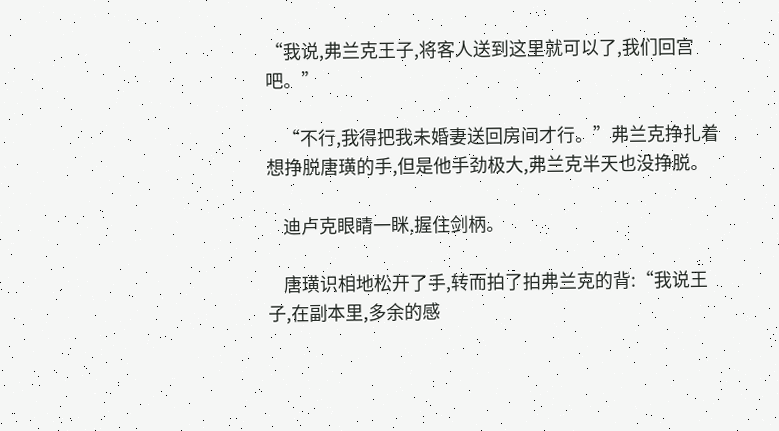“我说,弗兰克王子,将客人送到这里就可以了,我们回宫吧。”

    “不行,我得把我未婚妻送回房间才行。”弗兰克挣扎着想挣脱唐璜的手,但是他手劲极大,弗兰克半天也没挣脱。

    迪卢克眼睛一眯,握住剑柄。

    唐璜识相地松开了手,转而拍了拍弗兰克的背:“我说王子,在副本里,多余的感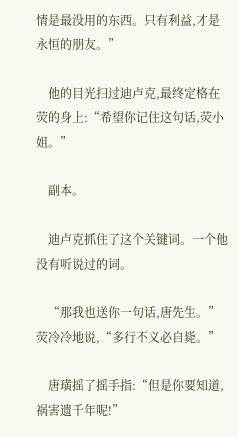情是最没用的东西。只有利益,才是永恒的朋友。”

    他的目光扫过迪卢克,最终定格在荧的身上:“希望你记住这句话,荧小姐。”

    副本。

    迪卢克抓住了这个关键词。一个他没有听说过的词。

    “那我也送你一句话,唐先生。”荧冷冷地说,“多行不义必自毙。”

    唐璜摇了摇手指:“但是你要知道,祸害遗千年呢!”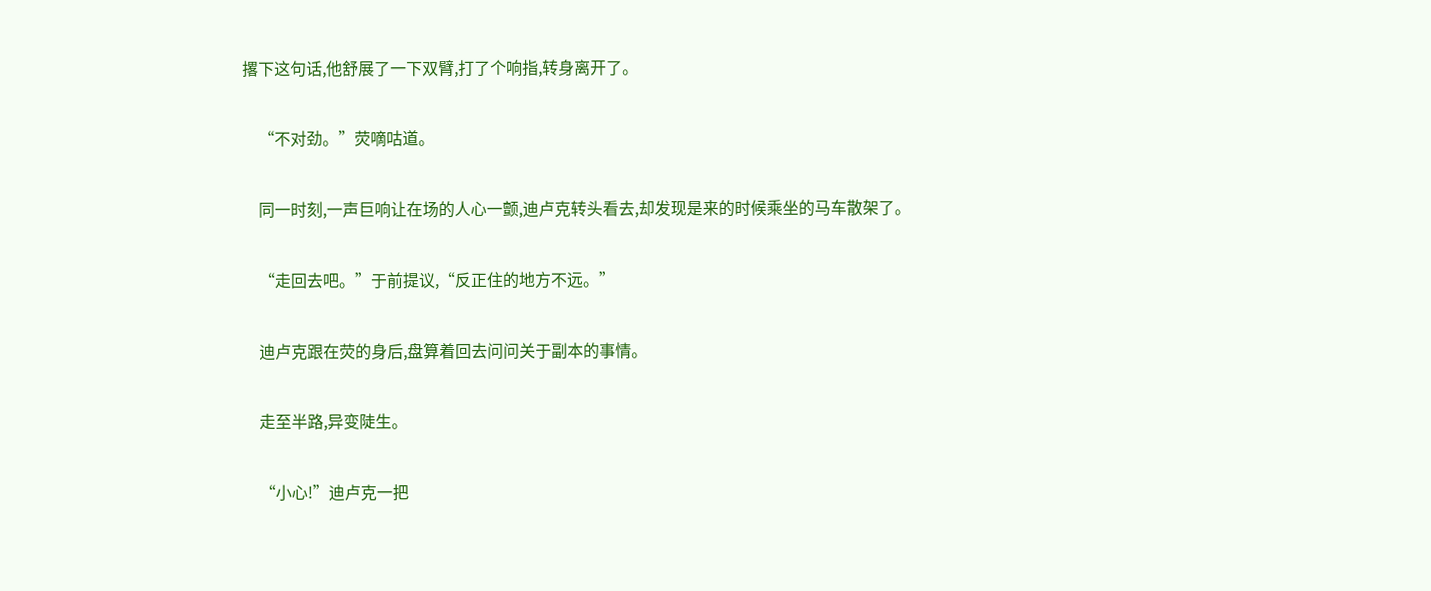撂下这句话,他舒展了一下双臂,打了个响指,转身离开了。

    “不对劲。”荧嘀咕道。

    同一时刻,一声巨响让在场的人心一颤,迪卢克转头看去,却发现是来的时候乘坐的马车散架了。

    “走回去吧。”于前提议,“反正住的地方不远。”

    迪卢克跟在荧的身后,盘算着回去问问关于副本的事情。

    走至半路,异变陡生。

    “小心!”迪卢克一把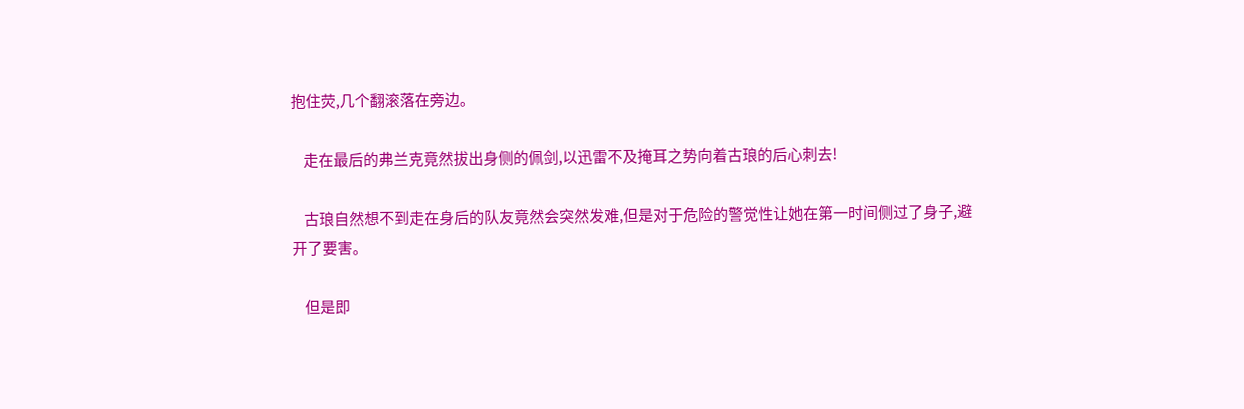抱住荧,几个翻滚落在旁边。

    走在最后的弗兰克竟然拔出身侧的佩剑,以迅雷不及掩耳之势向着古琅的后心刺去!

    古琅自然想不到走在身后的队友竟然会突然发难,但是对于危险的警觉性让她在第一时间侧过了身子,避开了要害。

    但是即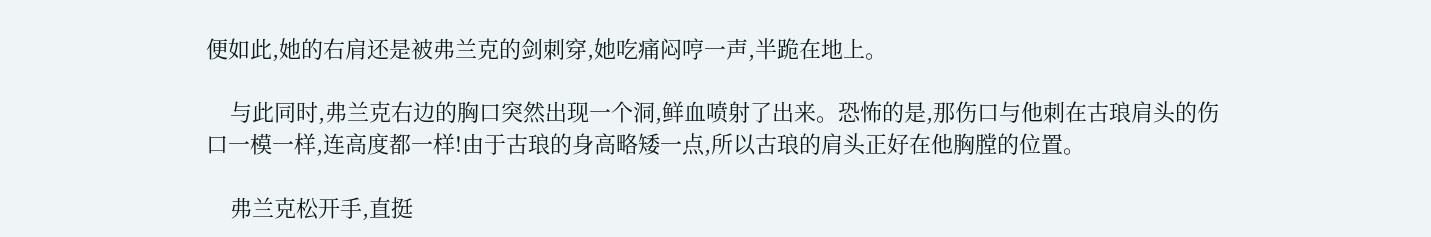便如此,她的右肩还是被弗兰克的剑刺穿,她吃痛闷哼一声,半跪在地上。

    与此同时,弗兰克右边的胸口突然出现一个洞,鲜血喷射了出来。恐怖的是,那伤口与他刺在古琅肩头的伤口一模一样,连高度都一样!由于古琅的身高略矮一点,所以古琅的肩头正好在他胸膛的位置。

    弗兰克松开手,直挺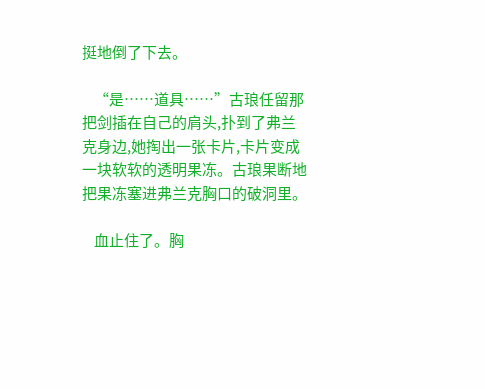挺地倒了下去。

    “是……道具……”古琅任留那把剑插在自己的肩头,扑到了弗兰克身边,她掏出一张卡片,卡片变成一块软软的透明果冻。古琅果断地把果冻塞进弗兰克胸口的破洞里。

    血止住了。胸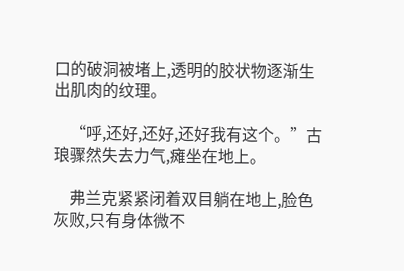口的破洞被堵上,透明的胶状物逐渐生出肌肉的纹理。

    “呼,还好,还好,还好我有这个。”古琅骤然失去力气,瘫坐在地上。

    弗兰克紧紧闭着双目躺在地上,脸色灰败,只有身体微不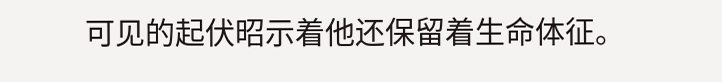可见的起伏昭示着他还保留着生命体征。